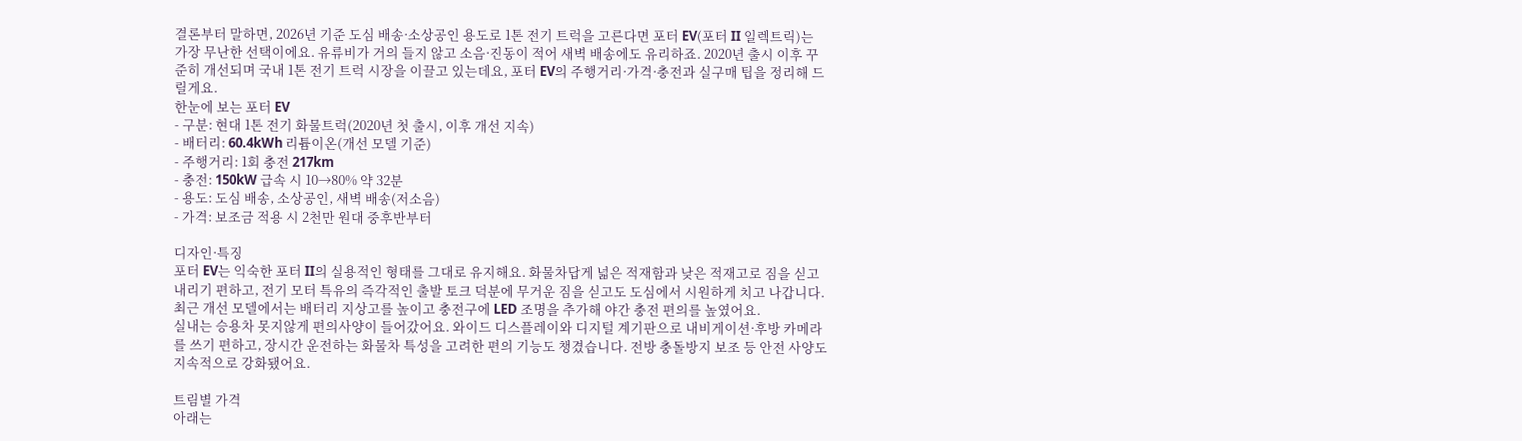결론부터 말하면, 2026년 기준 도심 배송·소상공인 용도로 1톤 전기 트럭을 고른다면 포터 EV(포터 II 일렉트릭)는 가장 무난한 선택이에요. 유류비가 거의 들지 않고 소음·진동이 적어 새벽 배송에도 유리하죠. 2020년 출시 이후 꾸준히 개선되며 국내 1톤 전기 트럭 시장을 이끌고 있는데요, 포터 EV의 주행거리·가격·충전과 실구매 팁을 정리해 드릴게요.
한눈에 보는 포터 EV
- 구분: 현대 1톤 전기 화물트럭(2020년 첫 출시, 이후 개선 지속)
- 배터리: 60.4kWh 리튬이온(개선 모델 기준)
- 주행거리: 1회 충전 217km
- 충전: 150kW 급속 시 10→80% 약 32분
- 용도: 도심 배송, 소상공인, 새벽 배송(저소음)
- 가격: 보조금 적용 시 2천만 원대 중후반부터

디자인·특징
포터 EV는 익숙한 포터 II의 실용적인 형태를 그대로 유지해요. 화물차답게 넓은 적재함과 낮은 적재고로 짐을 싣고 내리기 편하고, 전기 모터 특유의 즉각적인 출발 토크 덕분에 무거운 짐을 싣고도 도심에서 시원하게 치고 나갑니다. 최근 개선 모델에서는 배터리 지상고를 높이고 충전구에 LED 조명을 추가해 야간 충전 편의를 높였어요.
실내는 승용차 못지않게 편의사양이 들어갔어요. 와이드 디스플레이와 디지털 계기판으로 내비게이션·후방 카메라를 쓰기 편하고, 장시간 운전하는 화물차 특성을 고려한 편의 기능도 챙겼습니다. 전방 충돌방지 보조 등 안전 사양도 지속적으로 강화됐어요.

트림별 가격
아래는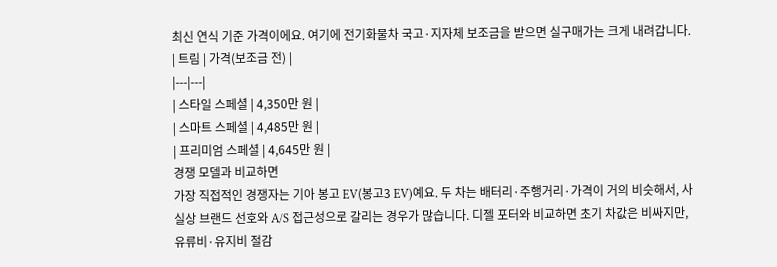최신 연식 기준 가격이에요. 여기에 전기화물차 국고·지자체 보조금을 받으면 실구매가는 크게 내려갑니다.
| 트림 | 가격(보조금 전) |
|---|---|
| 스타일 스페셜 | 4,350만 원 |
| 스마트 스페셜 | 4,485만 원 |
| 프리미엄 스페셜 | 4,645만 원 |
경쟁 모델과 비교하면
가장 직접적인 경쟁자는 기아 봉고 EV(봉고3 EV)예요. 두 차는 배터리·주행거리·가격이 거의 비슷해서, 사실상 브랜드 선호와 A/S 접근성으로 갈리는 경우가 많습니다. 디젤 포터와 비교하면 초기 차값은 비싸지만, 유류비·유지비 절감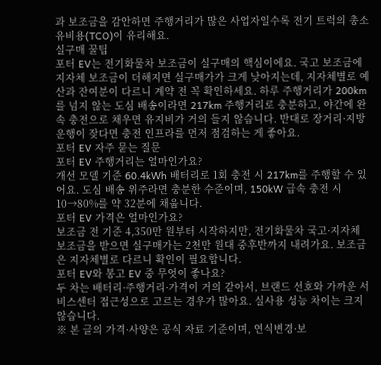과 보조금을 감안하면 주행거리가 많은 사업자일수록 전기 트럭의 총소유비용(TCO)이 유리해요.
실구매 꿀팁
포터 EV는 전기화물차 보조금이 실구매의 핵심이에요. 국고 보조금에 지자체 보조금이 더해지면 실구매가가 크게 낮아지는데, 지자체별로 예산과 잔여분이 다르니 계약 전 꼭 확인하세요. 하루 주행거리가 200km를 넘지 않는 도심 배송이라면 217km 주행거리로 충분하고, 야간에 완속 충전으로 채우면 유지비가 거의 들지 않습니다. 반대로 장거리·지방 운행이 잦다면 충전 인프라를 먼저 점검하는 게 좋아요.
포터 EV 자주 묻는 질문
포터 EV 주행거리는 얼마인가요?
개선 모델 기준 60.4kWh 배터리로 1회 충전 시 217km를 주행할 수 있어요. 도심 배송 위주라면 충분한 수준이며, 150kW 급속 충전 시 10→80%를 약 32분에 채웁니다.
포터 EV 가격은 얼마인가요?
보조금 전 기준 4,350만 원부터 시작하지만, 전기화물차 국고·지자체 보조금을 받으면 실구매가는 2천만 원대 중후반까지 내려가요. 보조금은 지자체별로 다르니 확인이 필요합니다.
포터 EV와 봉고 EV 중 무엇이 좋나요?
두 차는 배터리·주행거리·가격이 거의 같아서, 브랜드 선호와 가까운 서비스센터 접근성으로 고르는 경우가 많아요. 실사용 성능 차이는 크지 않습니다.
※ 본 글의 가격·사양은 공식 자료 기준이며, 연식변경·보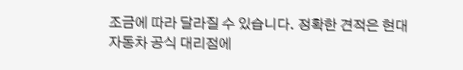조금에 따라 달라질 수 있습니다. 정확한 견적은 현대자동차 공식 대리점에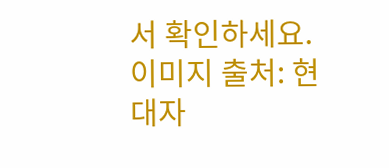서 확인하세요. 이미지 출처: 현대자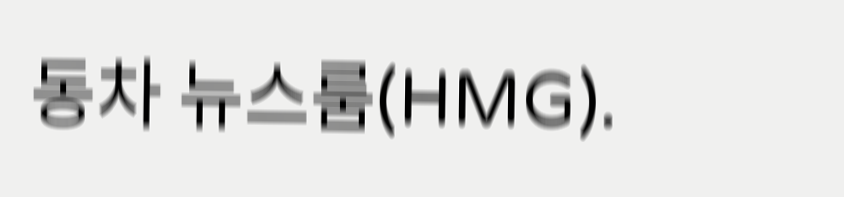동차 뉴스룸(HMG).